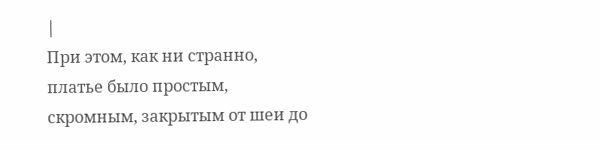|
При этом, как ни странно, платье было простым, скромным, закрытым от шеи до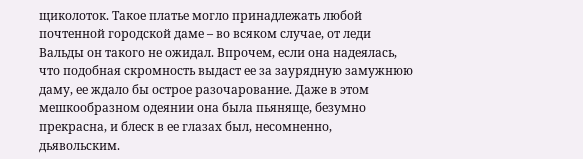щиколоток. Такое платье могло принадлежать любой почтенной городской даме – во всяком случае, от леди Вальды он такого не ожидал. Впрочем, если она надеялась, что подобная скромность выдаст ее за заурядную замужнюю даму, ее ждало бы острое разочарование. Даже в этом мешкообразном одеянии она была пьяняще, безумно прекрасна, и блеск в ее глазах был, несомненно, дьявольским.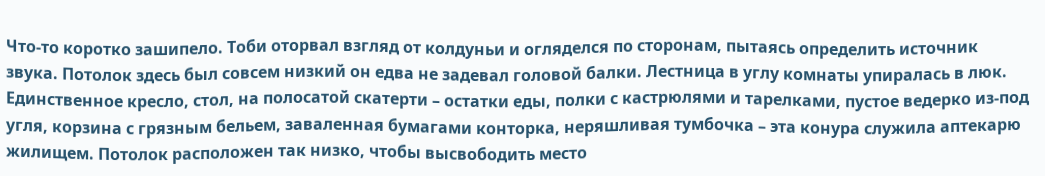Что-то коротко зашипело. Тоби оторвал взгляд от колдуньи и огляделся по сторонам, пытаясь определить источник звука. Потолок здесь был совсем низкий он едва не задевал головой балки. Лестница в углу комнаты упиралась в люк. Единственное кресло, стол, на полосатой скатерти – остатки еды, полки с кастрюлями и тарелками, пустое ведерко из-под угля, корзина с грязным бельем, заваленная бумагами конторка, неряшливая тумбочка – эта конура служила аптекарю жилищем. Потолок расположен так низко, чтобы высвободить место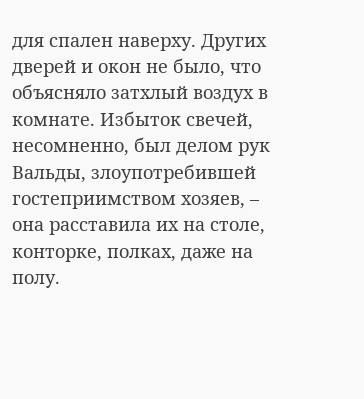для спален наверху. Других дверей и окон не было, что объясняло затхлый воздух в комнате. Избыток свечей, несомненно, был делом рук Вальды, злоупотребившей гостеприимством хозяев, – она расставила их на столе, конторке, полках, даже на полу.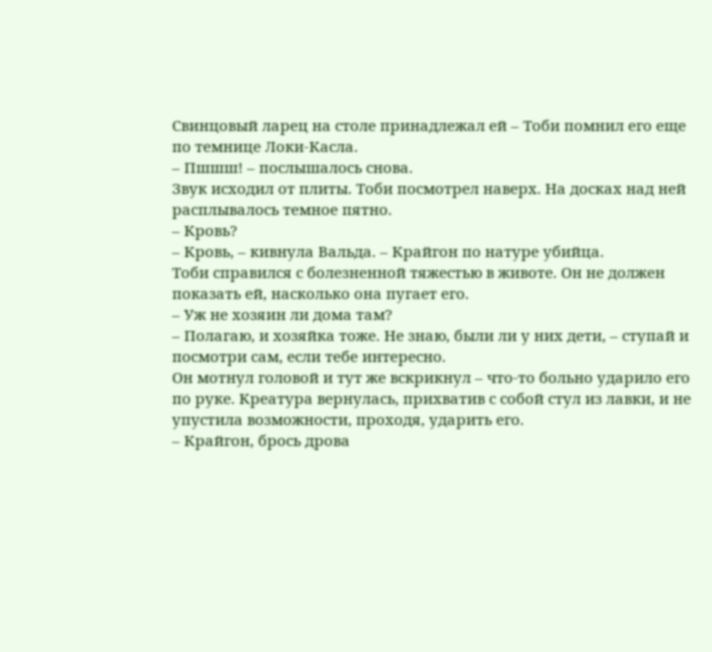Свинцовый ларец на столе принадлежал ей – Тоби помнил его еще по темнице Локи-Касла.
– Пшшш! – послышалось снова.
Звук исходил от плиты. Тоби посмотрел наверх. На досках над ней расплывалось темное пятно.
– Кровь?
– Кровь, – кивнула Вальда. – Крайгон по натуре убийца.
Тоби справился с болезненной тяжестью в животе. Он не должен показать ей, насколько она пугает его.
– Уж не хозяин ли дома там?
– Полагаю, и хозяйка тоже. Не знаю, были ли у них дети, – ступай и посмотри сам, если тебе интересно.
Он мотнул головой и тут же вскрикнул – что-то больно ударило его по руке. Креатура вернулась, прихватив с собой стул из лавки, и не упустила возможности, проходя, ударить его.
– Крайгон, брось дрова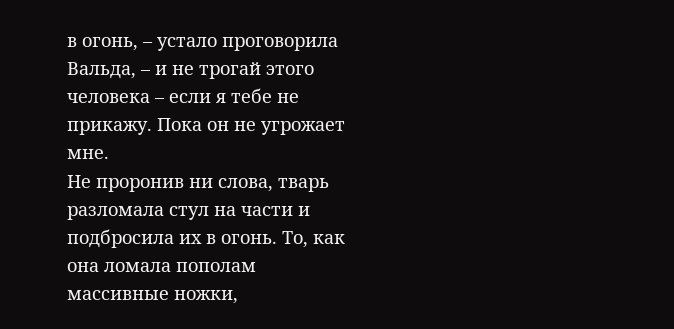в огонь, – устало проговорила Вальда, – и не трогай этого человека – если я тебе не прикажу. Пока он не угрожает мне.
Не проронив ни слова, тварь разломала стул на части и подбросила их в огонь. То, как она ломала пополам массивные ножки,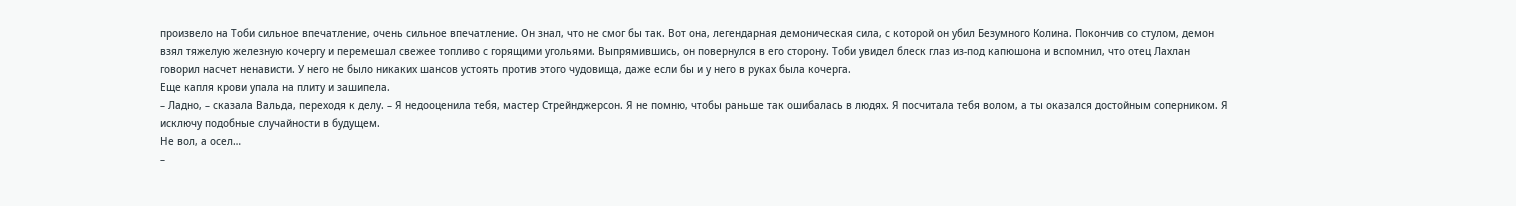произвело на Тоби сильное впечатление, очень сильное впечатление. Он знал, что не смог бы так. Вот она, легендарная демоническая сила, с которой он убил Безумного Колина. Покончив со стулом, демон взял тяжелую железную кочергу и перемешал свежее топливо с горящими угольями. Выпрямившись, он повернулся в его сторону. Тоби увидел блеск глаз из-под капюшона и вспомнил, что отец Лахлан говорил насчет ненависти. У него не было никаких шансов устоять против этого чудовища, даже если бы и у него в руках была кочерга.
Еще капля крови упала на плиту и зашипела.
– Ладно, – сказала Вальда, переходя к делу. – Я недооценила тебя, мастер Стрейнджерсон. Я не помню, чтобы раньше так ошибалась в людях. Я посчитала тебя волом, а ты оказался достойным соперником. Я исключу подобные случайности в будущем.
Не вол, а осел…
–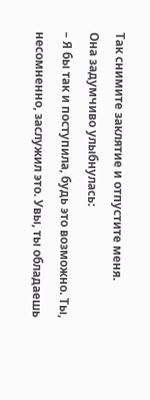Так снимите заклятие и отпустите меня.
Она задумчиво улыбнулась:
– Я бы так и поступила, будь это возможно. Ты, несомненно, заслужил это. Увы, ты обладаешь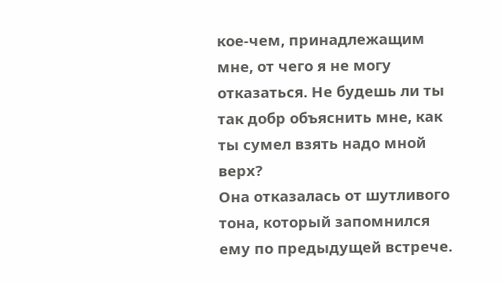кое-чем, принадлежащим мне, от чего я не могу отказаться. Не будешь ли ты так добр объяснить мне, как ты сумел взять надо мной верх?
Она отказалась от шутливого тона, который запомнился ему по предыдущей встрече.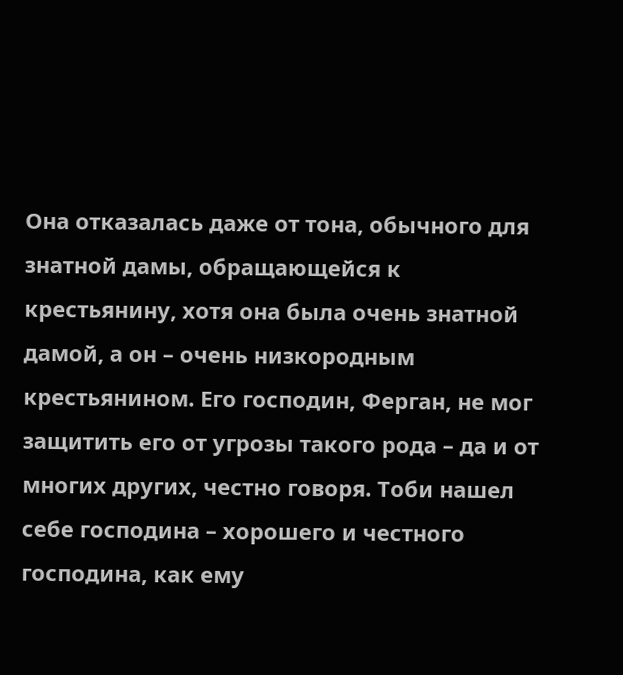Она отказалась даже от тона, обычного для знатной дамы, обращающейся к крестьянину, хотя она была очень знатной дамой, а он – очень низкородным крестьянином. Его господин, Ферган, не мог защитить его от угрозы такого рода – да и от многих других, честно говоря. Тоби нашел себе господина – хорошего и честного господина, как ему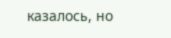казалось, но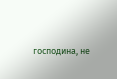господина, не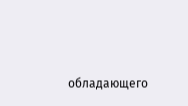обладающего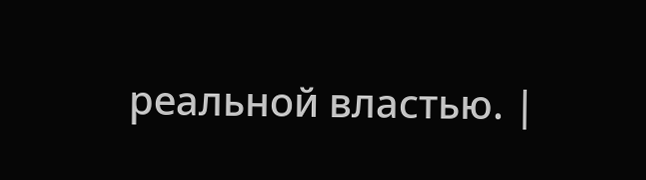реальной властью. |